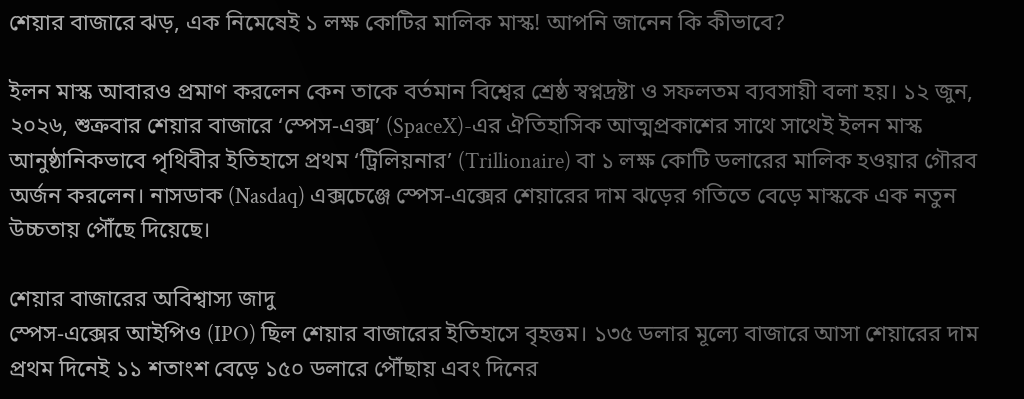শেয়ার বাজারে ঝড়, এক নিমেষেই ১ লক্ষ কোটির মালিক মাস্ক! আপনি জানেন কি কীভাবে?

ইলন মাস্ক আবারও প্রমাণ করলেন কেন তাকে বর্তমান বিশ্বের শ্রেষ্ঠ স্বপ্নদ্রষ্টা ও সফলতম ব্যবসায়ী বলা হয়। ১২ জুন, ২০২৬, শুক্রবার শেয়ার বাজারে ‘স্পেস-এক্স’ (SpaceX)-এর ঐতিহাসিক আত্মপ্রকাশের সাথে সাথেই ইলন মাস্ক আনুষ্ঠানিকভাবে পৃথিবীর ইতিহাসে প্রথম ‘ট্রিলিয়নার’ (Trillionaire) বা ১ লক্ষ কোটি ডলারের মালিক হওয়ার গৌরব অর্জন করলেন। নাসডাক (Nasdaq) এক্সচেঞ্জে স্পেস-এক্সের শেয়ারের দাম ঝড়ের গতিতে বেড়ে মাস্ককে এক নতুন উচ্চতায় পৌঁছে দিয়েছে।

শেয়ার বাজারের অবিশ্বাস্য জাদু
স্পেস-এক্সের আইপিও (IPO) ছিল শেয়ার বাজারের ইতিহাসে বৃহত্তম। ১৩৫ ডলার মূল্যে বাজারে আসা শেয়ারের দাম প্রথম দিনেই ১১ শতাংশ বেড়ে ১৫০ ডলারে পৌঁছায় এবং দিনের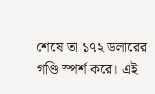শেষে তা ১৭২ ডলারের গণ্ডি স্পর্শ করে। এই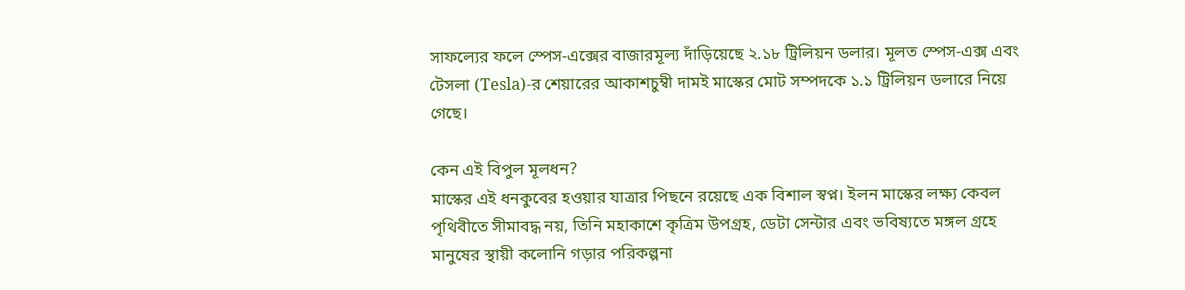সাফল্যের ফলে স্পেস-এক্সের বাজারমূল্য দাঁড়িয়েছে ২.১৮ ট্রিলিয়ন ডলার। মূলত স্পেস-এক্স এবং টেসলা (Tesla)-র শেয়ারের আকাশচুম্বী দামই মাস্কের মোট সম্পদকে ১.১ ট্রিলিয়ন ডলারে নিয়ে গেছে।

কেন এই বিপুল মূলধন?
মাস্কের এই ধনকুবের হওয়ার যাত্রার পিছনে রয়েছে এক বিশাল স্বপ্ন। ইলন মাস্কের লক্ষ্য কেবল পৃথিবীতে সীমাবদ্ধ নয়, তিনি মহাকাশে কৃত্রিম উপগ্রহ, ডেটা সেন্টার এবং ভবিষ্যতে মঙ্গল গ্রহে মানুষের স্থায়ী কলোনি গড়ার পরিকল্পনা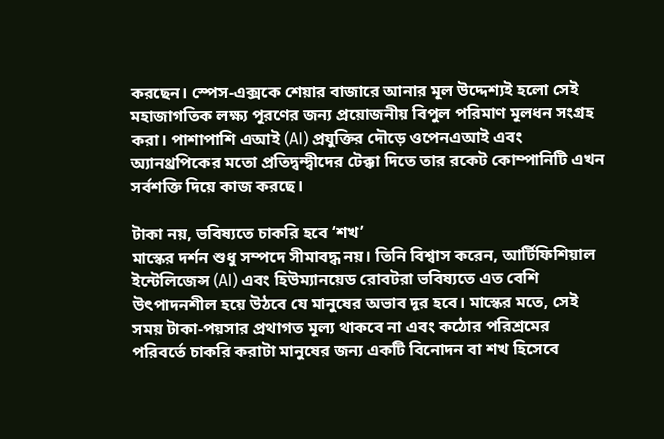করছেন। স্পেস-এক্সকে শেয়ার বাজারে আনার মূল উদ্দেশ্যই হলো সেই মহাজাগতিক লক্ষ্য পূরণের জন্য প্রয়োজনীয় বিপুল পরিমাণ মূলধন সংগ্রহ করা। পাশাপাশি এআই (AI) প্রযুক্তির দৌড়ে ওপেনএআই এবং অ্যানথ্রপিকের মতো প্রতিদ্বন্দ্বীদের টেক্কা দিতে তার রকেট কোম্পানিটি এখন সর্বশক্তি দিয়ে কাজ করছে।

টাকা নয়, ভবিষ্যতে চাকরি হবে ‘শখ’
মাস্কের দর্শন শুধু সম্পদে সীমাবদ্ধ নয়। তিনি বিশ্বাস করেন, আর্টিফিশিয়াল ইন্টেলিজেন্স (AI) এবং হিউম্যানয়েড রোবটরা ভবিষ্যতে এত বেশি উৎপাদনশীল হয়ে উঠবে যে মানুষের অভাব দূর হবে। মাস্কের মতে, সেই সময় টাকা-পয়সার প্রথাগত মূল্য থাকবে না এবং কঠোর পরিশ্রমের পরিবর্তে চাকরি করাটা মানুষের জন্য একটি বিনোদন বা শখ হিসেবে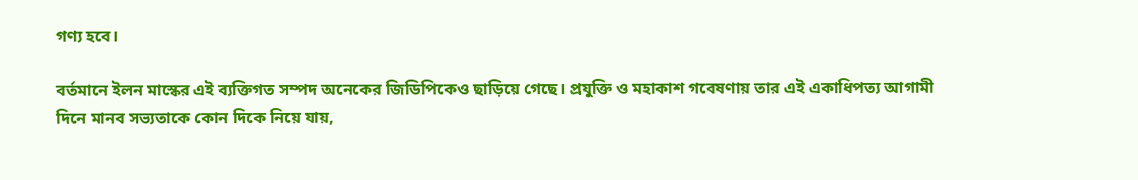গণ্য হবে।

বর্তমানে ইলন মাস্কের এই ব্যক্তিগত সম্পদ অনেকের জিডিপিকেও ছাড়িয়ে গেছে। প্রযুক্তি ও মহাকাশ গবেষণায় তার এই একাধিপত্য আগামী দিনে মানব সভ্যতাকে কোন দিকে নিয়ে যায়,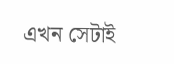এখন সেটাই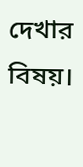দেখার বিষয়।